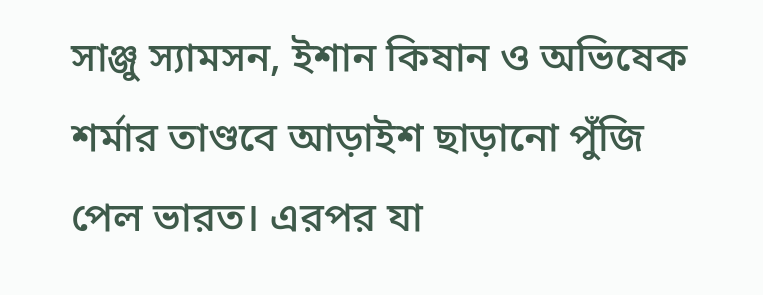সাঞ্জু স্যামসন, ইশান কিষান ও অভিষেক শর্মার তাণ্ডবে আড়াইশ ছাড়ানো পুঁজি পেল ভারত। এরপর যা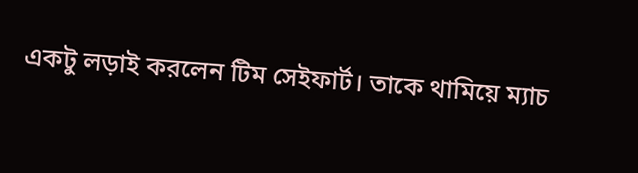একটু লড়াই করলেন টিম সেইফার্ট। তাকে থামিয়ে ম্যাচ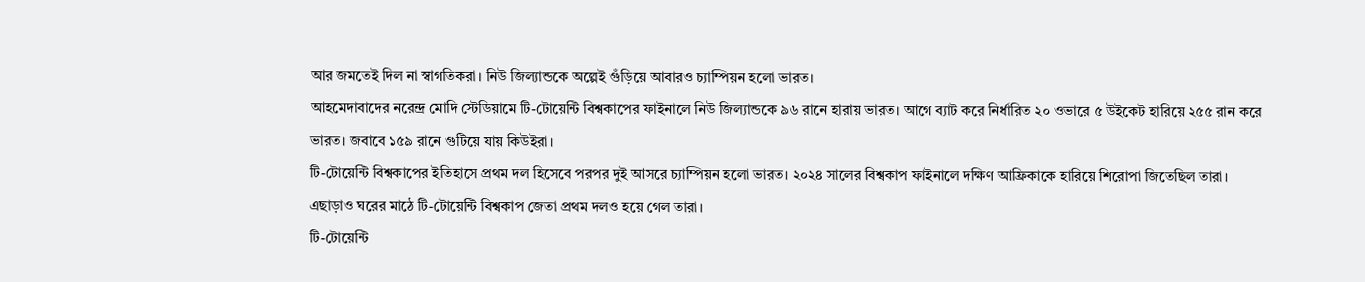আর জমতেই দিল না স্বাগতিকরা। নিউ জিল্যান্ডকে অল্পেই গুঁড়িয়ে আবারও চ্যাম্পিয়ন হলো ভারত।
আহমেদাবাদের নরেন্দ্র মোদি স্টেডিয়ামে টি-টোয়েন্টি বিশ্বকাপের ফাইনালে নিউ জিল্যান্ডকে ৯৬ রানে হারায় ভারত। আগে ব্যাট করে নির্ধারিত ২০ ওভারে ৫ উইকেট হারিয়ে ২৫৫ রান করে ভারত। জবাবে ১৫৯ রানে গুটিয়ে যায় কিউইরা।
টি-টোয়েন্টি বিশ্বকাপের ইতিহাসে প্রথম দল হিসেবে পরপর দুই আসরে চ্যাম্পিয়ন হলো ভারত। ২০২৪ সালের বিশ্বকাপ ফাইনালে দক্ষিণ আফ্রিকাকে হারিয়ে শিরোপা জিতেছিল তারা। এছাড়াও ঘরের মাঠে টি-টোয়েন্টি বিশ্বকাপ জেতা প্রথম দলও হয়ে গেল তারা।
টি-টোয়েন্টি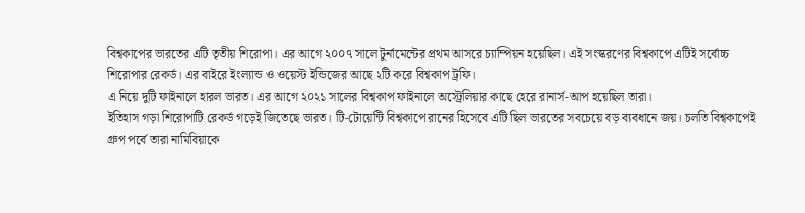বিশ্বকাপের ভারতের এটি তৃতীয় শিরোপা। এর আগে ২০০৭ সালে টুর্নামেন্টের প্রথম আসরে চ্যাম্পিয়ন হয়েছিল। এই সংস্করণের বিশ্বকাপে এটিই সর্বোচ্চ শিরোপার রেকর্ড। এর বাইরে ইংল্যান্ড ও ওয়েস্ট ইন্ডিজের আছে ২টি করে বিশ্বকাপ ট্রফি।
এ নিয়ে দুটি ফাইনালে হারল ভারত। এর আগে ২০২১ সালের বিশ্বকাপ ফাইনালে অস্ট্রেলিয়ার কাছে হেরে রানার্স-আপ হয়েছিল তারা।
ইতিহাস গড়া শিরোপাটি রেকর্ড গড়েই জিতেছে ভারত। টি-টোয়েন্টি বিশ্বকাপে রানের হিসেবে এটি ছিল ভারতের সবচেয়ে বড় ব্যবধানে জয়। চলতি বিশ্বকাপেই গ্রুপ পর্বে তারা নামিবিয়াকে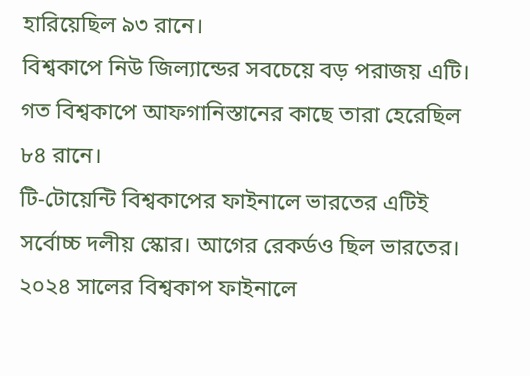হারিয়েছিল ৯৩ রানে।
বিশ্বকাপে নিউ জিল্যান্ডের সবচেয়ে বড় পরাজয় এটি। গত বিশ্বকাপে আফগানিস্তানের কাছে তারা হেরেছিল ৮৪ রানে।
টি-টোয়েন্টি বিশ্বকাপের ফাইনালে ভারতের এটিই সর্বোচ্চ দলীয় স্কোর। আগের রেকর্ডও ছিল ভারতের। ২০২৪ সালের বিশ্বকাপ ফাইনালে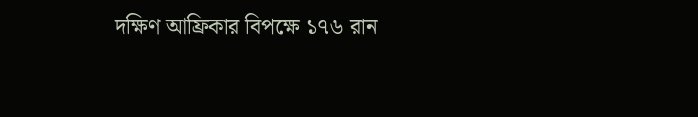দক্ষিণ আফ্রিকার বিপক্ষে ১৭৬ রান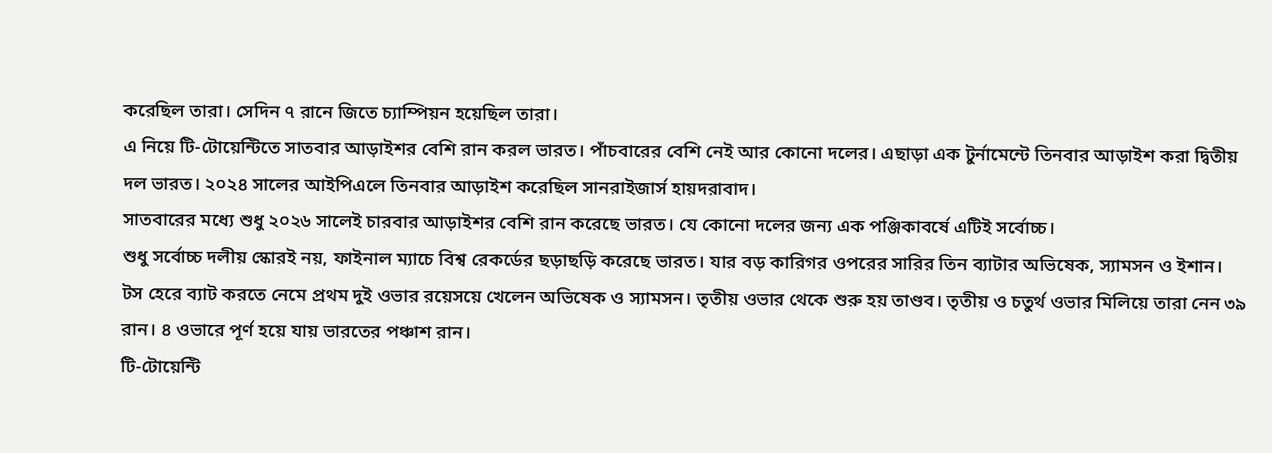করেছিল তারা। সেদিন ৭ রানে জিতে চ্যাম্পিয়ন হয়েছিল তারা।
এ নিয়ে টি-টোয়েন্টিতে সাতবার আড়াইশর বেশি রান করল ভারত। পাঁচবারের বেশি নেই আর কোনো দলের। এছাড়া এক টুর্নামেন্টে তিনবার আড়াইশ করা দ্বিতীয় দল ভারত। ২০২৪ সালের আইপিএলে তিনবার আড়াইশ করেছিল সানরাইজার্স হায়দরাবাদ।
সাতবারের মধ্যে শুধু ২০২৬ সালেই চারবার আড়াইশর বেশি রান করেছে ভারত। যে কোনো দলের জন্য এক পঞ্জিকাবর্ষে এটিই সর্বোচ্চ।
শুধু সর্বোচ্চ দলীয় স্কোরই নয়, ফাইনাল ম্যাচে বিশ্ব রেকর্ডের ছড়াছড়ি করেছে ভারত। যার বড় কারিগর ওপরের সারির তিন ব্যাটার অভিষেক, স্যামসন ও ইশান।
টস হেরে ব্যাট করতে নেমে প্রথম দুই ওভার রয়েসয়ে খেলেন অভিষেক ও স্যামসন। তৃতীয় ওভার থেকে শুরু হয় তাণ্ডব। তৃতীয় ও চতুর্থ ওভার মিলিয়ে তারা নেন ৩৯ রান। ৪ ওভারে পূর্ণ হয়ে যায় ভারতের পঞ্চাশ রান।
টি-টোয়েন্টি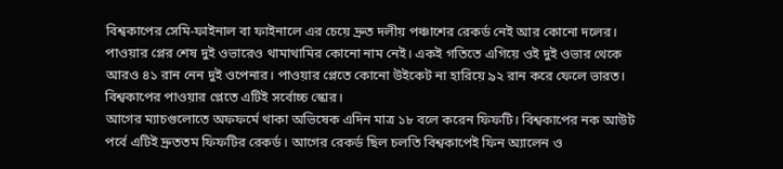বিশ্বকাপের সেমি-ফাইনাল বা ফাইনালে এর চেয়ে দ্রুত দলীয় পঞ্চাশের রেকর্ড নেই আর কোনো দলের।
পাওয়ার প্লের শেষ দুই ওভারেও থামাথামির কোনো নাম নেই। একই গতিতে এগিয়ে ওই দুই ওভার থেকে আরও ৪১ রান নেন দুই ওপেনার। পাওয়ার প্লেতে কোনো উইকেট না হারিয়ে ৯২ রান করে ফেলে ভারত। বিশ্বকাপের পাওয়ার প্লেতে এটিই সর্বোচ্চ স্কোর।
আগের ম্যাচগুলোতে অফফর্মে থাকা অভিষেক এদিন মাত্র ১৮ বলে করেন ফিফটি। বিশ্বকাপের নক আউট পর্বে এটিই দ্রুততম ফিফটির রেকর্ড। আগের রেকর্ড ছিল চলতি বিশ্বকাপেই ফিন অ্যালেন ও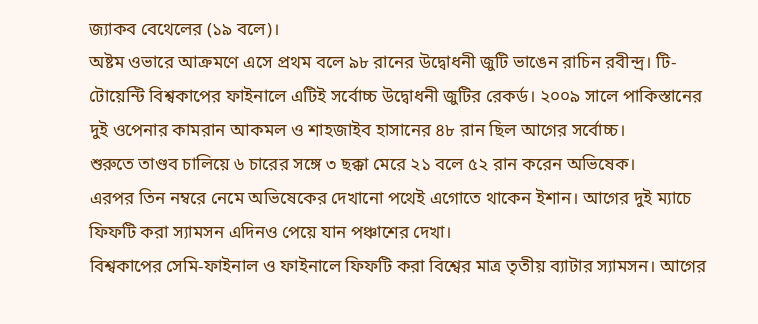জ্যাকব বেথেলের (১৯ বলে)।
অষ্টম ওভারে আক্রমণে এসে প্রথম বলে ৯৮ রানের উদ্বোধনী জুটি ভাঙেন রাচিন রবীন্দ্র। টি-টোয়েন্টি বিশ্বকাপের ফাইনালে এটিই সর্বোচ্চ উদ্বোধনী জুটির রেকর্ড। ২০০৯ সালে পাকিস্তানের দুই ওপেনার কামরান আকমল ও শাহজাইব হাসানের ৪৮ রান ছিল আগের সর্বোচ্চ।
শুরুতে তাণ্ডব চালিয়ে ৬ চারের সঙ্গে ৩ ছক্কা মেরে ২১ বলে ৫২ রান করেন অভিষেক।
এরপর তিন নম্বরে নেমে অভিষেকের দেখানো পথেই এগোতে থাকেন ইশান। আগের দুই ম্যাচে ফিফটি করা স্যামসন এদিনও পেয়ে যান পঞ্চাশের দেখা।
বিশ্বকাপের সেমি-ফাইনাল ও ফাইনালে ফিফটি করা বিশ্বের মাত্র তৃতীয় ব্যাটার স্যামসন। আগের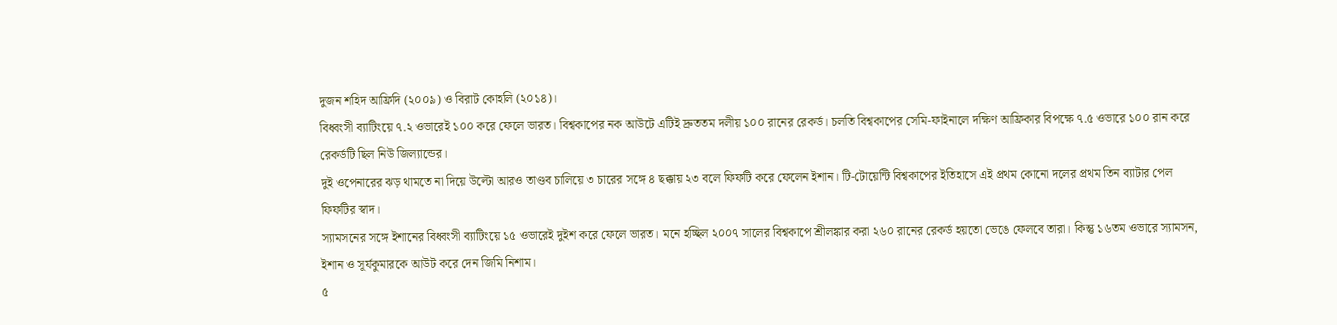দুজন শহিদ আফ্রিদি (২০০৯) ও বিরাট কোহলি (২০১৪)।
বিধ্বংসী ব্যাটিংয়ে ৭.২ ওভারেই ১০০ করে ফেলে ভারত। বিশ্বকাপের নক আউটে এটিই দ্রুততম দলীয় ১০০ রানের রেকর্ড। চলতি বিশ্বকাপের সেমি-ফাইনালে দক্ষিণ আফ্রিকার বিপক্ষে ৭.৫ ওভারে ১০০ রান করে রেকর্ডটি ছিল নিউ জিল্যান্ডের।
দুই ওপেনারের ঝড় থামতে না দিয়ে উল্টো আরও তাণ্ডব চালিয়ে ৩ চারের সঙ্গে ৪ ছক্কায় ২৩ বলে ফিফটি করে ফেলেন ইশান। টি-টোয়েন্টি বিশ্বকাপের ইতিহাসে এই প্রথম কোনো দলের প্রথম তিন ব্যাটার পেল ফিফটির স্বাদ।
স্যামসনের সঙ্গে ইশানের বিধ্বংসী ব্যাটিংয়ে ১৫ ওভারেই দুইশ করে ফেলে ভারত। মনে হচ্ছিল ২০০৭ সালের বিশ্বকাপে শ্রীলঙ্কার করা ২৬০ রানের রেকর্ড হয়তো ভেঙে ফেলবে তারা। কিন্তু ১৬তম ওভারে স্যামসন, ইশান ও সূর্যকুমারকে আউট করে দেন জিমি নিশাম।
৫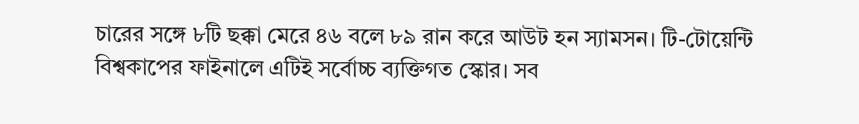চারের সঙ্গে ৮টি ছক্কা মেরে ৪৬ বলে ৮৯ রান করে আউট হন স্যামসন। টি-টোয়েন্টি বিশ্বকাপের ফাইনালে এটিই সর্বোচ্চ ব্যক্তিগত স্কোর। সব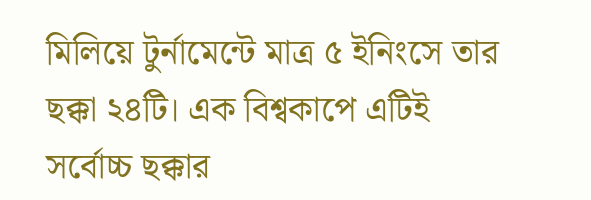মিলিয়ে টুর্নামেন্টে মাত্র ৫ ইনিংসে তার ছক্কা ২৪টি। এক বিশ্বকাপে এটিই সর্বোচ্চ ছক্কার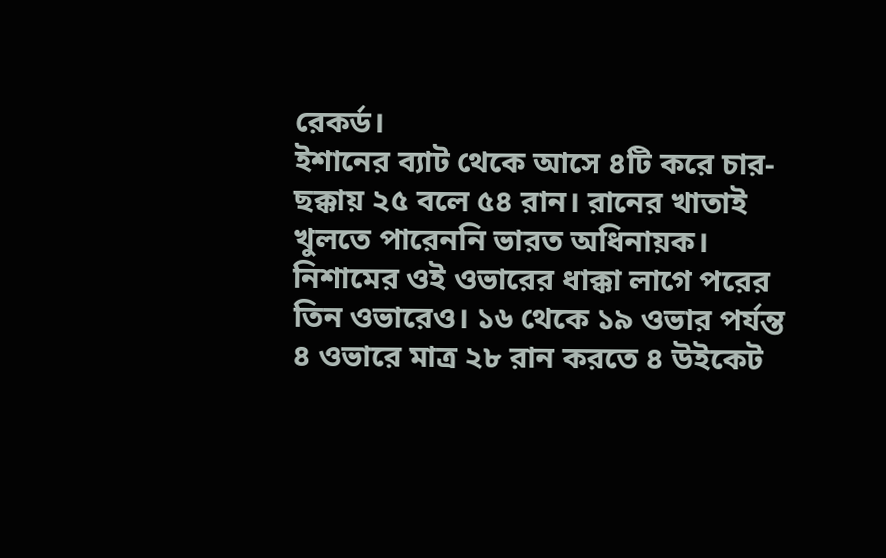রেকর্ড।
ইশানের ব্যাট থেকে আসে ৪টি করে চার-ছক্কায় ২৫ বলে ৫৪ রান। রানের খাতাই খুলতে পারেননি ভারত অধিনায়ক। নিশামের ওই ওভারের ধাক্কা লাগে পরের তিন ওভারেও। ১৬ থেকে ১৯ ওভার পর্যন্ত ৪ ওভারে মাত্র ২৮ রান করতে ৪ উইকেট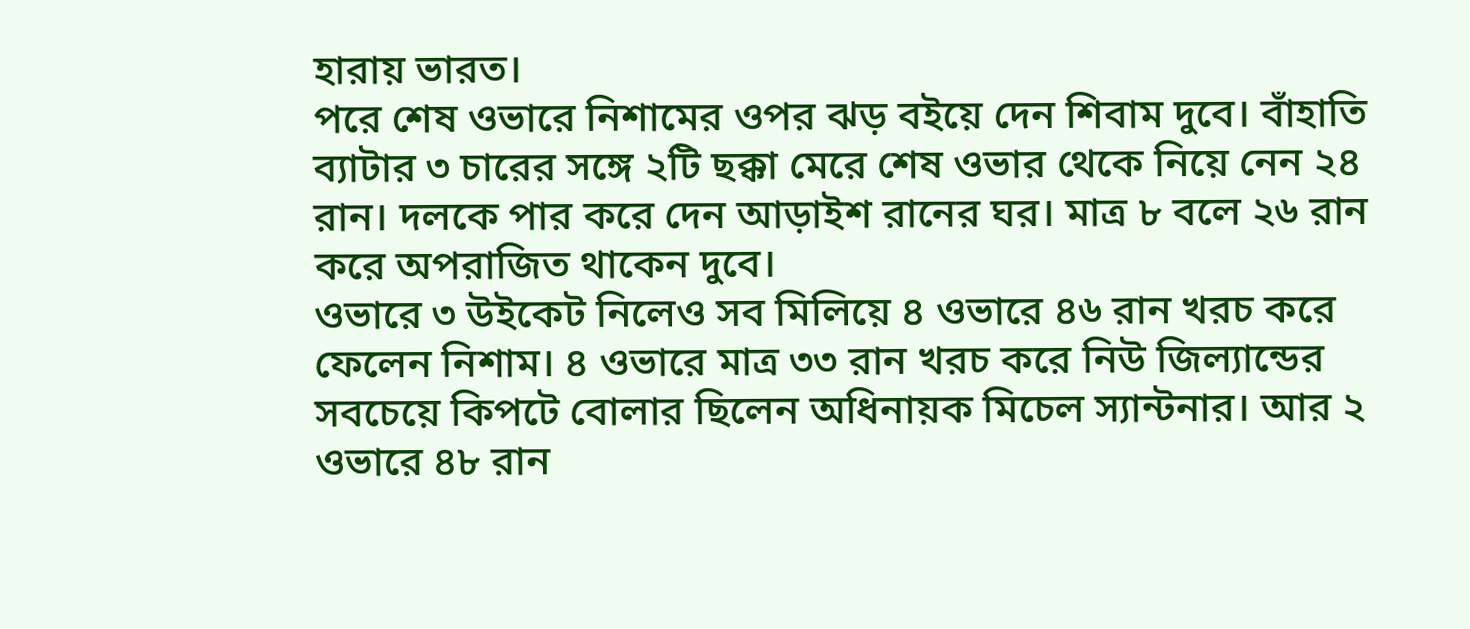হারায় ভারত।
পরে শেষ ওভারে নিশামের ওপর ঝড় বইয়ে দেন শিবাম দুবে। বাঁহাতি ব্যাটার ৩ চারের সঙ্গে ২টি ছক্কা মেরে শেষ ওভার থেকে নিয়ে নেন ২৪ রান। দলকে পার করে দেন আড়াইশ রানের ঘর। মাত্র ৮ বলে ২৬ রান করে অপরাজিত থাকেন দুবে।
ওভারে ৩ উইকেট নিলেও সব মিলিয়ে ৪ ওভারে ৪৬ রান খরচ করে ফেলেন নিশাম। ৪ ওভারে মাত্র ৩৩ রান খরচ করে নিউ জিল্যান্ডের সবচেয়ে কিপটে বোলার ছিলেন অধিনায়ক মিচেল স্যান্টনার। আর ২ ওভারে ৪৮ রান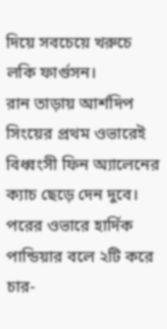দিয়ে সবচেয়ে খরুচে লকি ফার্গুসন।
রান তাড়ায় আর্শদিপ সিংয়ের প্রথম ওভারেই বিধ্বংসী ফিন অ্যালেনের ক্যাচ ছেড়ে দেন দুবে। পরের ওভারে হার্দিক পান্ডিয়ার বলে ২টি করে চার-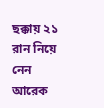ছক্কায় ২১ রান নিয়ে নেন আরেক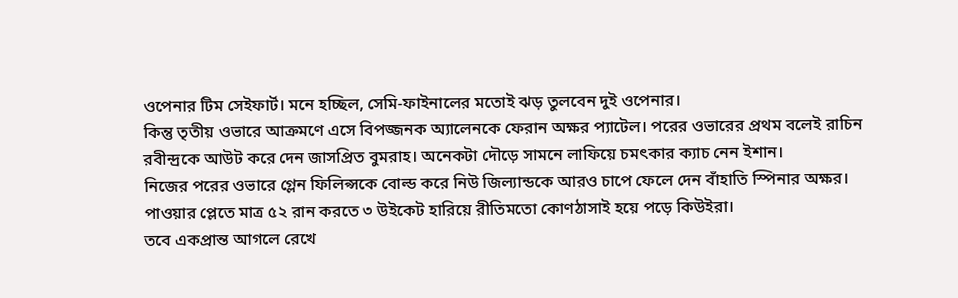ওপেনার টিম সেইফার্ট। মনে হচ্ছিল, সেমি-ফাইনালের মতোই ঝড় তুলবেন দুই ওপেনার।
কিন্তু তৃতীয় ওভারে আক্রমণে এসে বিপজ্জনক অ্যালেনকে ফেরান অক্ষর প্যাটেল। পরের ওভারের প্রথম বলেই রাচিন রবীন্দ্রকে আউট করে দেন জাসপ্রিত বুমরাহ। অনেকটা দৌড়ে সামনে লাফিয়ে চমৎকার ক্যাচ নেন ইশান।
নিজের পরের ওভারে গ্লেন ফিলিপ্সকে বোল্ড করে নিউ জিল্যান্ডকে আরও চাপে ফেলে দেন বাঁহাতি স্পিনার অক্ষর। পাওয়ার প্লেতে মাত্র ৫২ রান করতে ৩ উইকেট হারিয়ে রীতিমতো কোণঠাসাই হয়ে পড়ে কিউইরা।
তবে একপ্রান্ত আগলে রেখে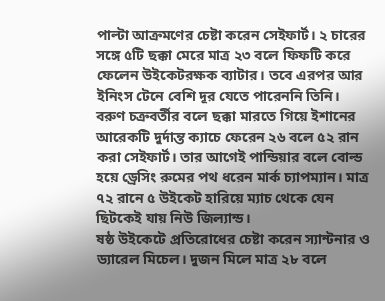পাল্টা আক্রমণের চেষ্টা করেন সেইফার্ট। ২ চারের সঙ্গে ৫টি ছক্কা মেরে মাত্র ২৩ বলে ফিফটি করে ফেলেন উইকেটরক্ষক ব্যাটার। তবে এরপর আর ইনিংস টেনে বেশি দূর যেতে পারেননি তিনি।
বরুণ চক্রবর্তীর বলে ছক্কা মারতে গিয়ে ইশানের আরেকটি দুর্দান্ত ক্যাচে ফেরেন ২৬ বলে ৫২ রান করা সেইফার্ট। তার আগেই পান্ডিয়ার বলে বোল্ড হয়ে ড্রেসিং রুমের পথ ধরেন মার্ক চ্যাপম্যান। মাত্র ৭২ রানে ৫ উইকেট হারিয়ে ম্যাচ থেকে যেন ছিটকেই যায় নিউ জিল্যান্ড।
ষষ্ঠ উইকেটে প্রতিরোধের চেষ্টা করেন স্যান্টনার ও ড্যারেল মিচেল। দুজন মিলে মাত্র ২৮ বলে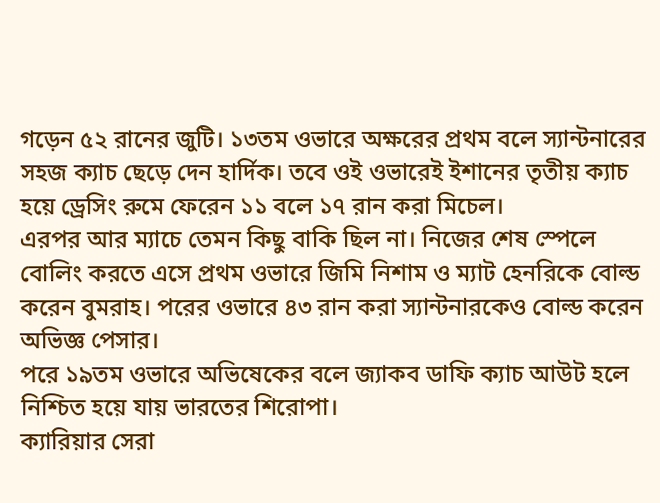গড়েন ৫২ রানের জুটি। ১৩তম ওভারে অক্ষরের প্রথম বলে স্যান্টনারের সহজ ক্যাচ ছেড়ে দেন হার্দিক। তবে ওই ওভারেই ইশানের তৃতীয় ক্যাচ হয়ে ড্রেসিং রুমে ফেরেন ১১ বলে ১৭ রান করা মিচেল।
এরপর আর ম্যাচে তেমন কিছু বাকি ছিল না। নিজের শেষ স্পেলে বোলিং করতে এসে প্রথম ওভারে জিমি নিশাম ও ম্যাট হেনরিকে বোল্ড করেন বুমরাহ। পরের ওভারে ৪৩ রান করা স্যান্টনারকেও বোল্ড করেন অভিজ্ঞ পেসার।
পরে ১৯তম ওভারে অভিষেকের বলে জ্যাকব ডাফি ক্যাচ আউট হলে নিশ্চিত হয়ে যায় ভারতের শিরোপা।
ক্যারিয়ার সেরা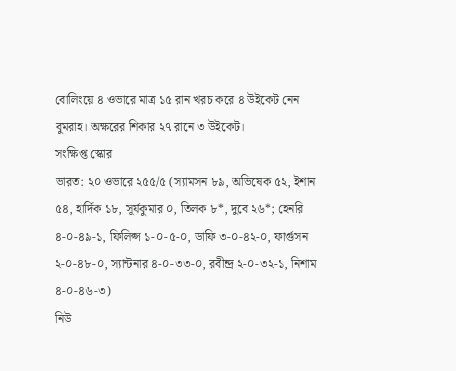বোলিংয়ে ৪ ওভারে মাত্র ১৫ রান খরচ করে ৪ উইকেট নেন বুমরাহ। অক্ষরের শিকার ২৭ রানে ৩ উইকেট।
সংক্ষিপ্ত স্কোর
ভারত: ২০ ওভারে ২৫৫/৫ (স্যামসন ৮৯, অভিষেক ৫২, ইশান ৫৪, হার্দিক ১৮, সূর্যকুমার ০, তিলক ৮*, দুবে ২৬*; হেনরি ৪-০-৪৯-১, ফিলিপ্স ১-০-৫-০, ডাফি ৩-০-৪২-০, ফার্গুসন ২-০-৪৮-০, স্যান্টনার ৪-০-৩৩-০, রবীন্দ্র ২-০-৩২-১, নিশাম ৪-০-৪৬-৩)
নিউ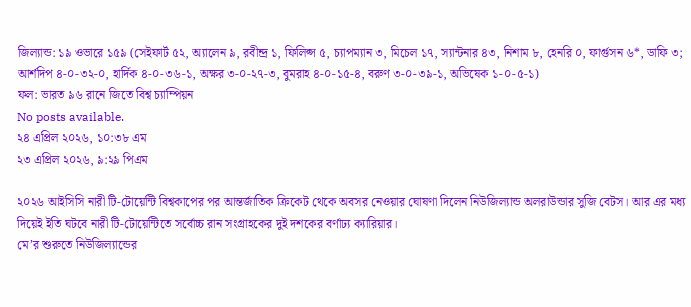জিল্যান্ড: ১৯ ওভারে ১৫৯ (সেইফার্ট ৫২, অ্যালেন ৯, রবীন্দ্র ১, ফিলিপ্স ৫, চ্যাপম্যান ৩, মিচেল ১৭, স্যান্টনার ৪৩, নিশাম ৮, হেনরি ০, ফার্গুসন ৬*, ডাফি ৩; আর্শদিপ ৪-০-৩২-০, হার্দিক ৪-০-৩৬-১, অক্ষর ৩-০-২৭-৩, বুমরাহ ৪-০-১৫-৪, বরুণ ৩-০-৩৯-১, অভিষেক ১-০-৫-১)
ফল: ভারত ৯৬ রানে জিতে বিশ্ব চ্যাম্পিয়ন
No posts available.
২৪ এপ্রিল ২০২৬, ১০:৩৮ এম
২৩ এপ্রিল ২০২৬, ৯:২৯ পিএম

২০২৬ আইসিসি নারী টি-টোয়েন্টি বিশ্বকাপের পর আন্তর্জাতিক ক্রিকেট থেকে অবসর নেওয়ার ঘোষণা দিলেন নিউজিল্যান্ড অলরাউন্ডার সুজি বেটস। আর এর মধ্য দিয়েই ইতি ঘটবে নারী টি-টোয়েন্টিতে সর্বোচ্চ রান সংগ্রাহকের দুই দশকের বর্ণাঢ্য ক্যারিয়ার।
মে’র শুরুতে নিউজিল্যান্ডের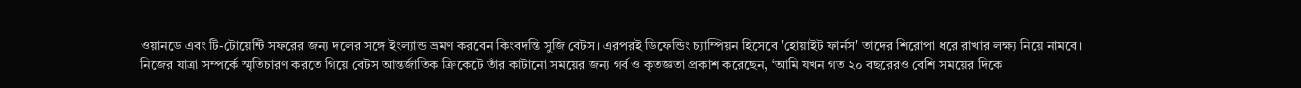ওয়ানডে এবং টি-টোয়েন্টি সফরের জন্য দলের সঙ্গে ইংল্যান্ড ভ্রমণ করবেন কিংবদন্তি সুজি বেটস। এরপরই ডিফেন্ডিং চ্যাম্পিয়ন হিসেবে 'হোয়াইট ফার্নস' তাদের শিরোপা ধরে রাখার লক্ষ্য নিয়ে নামবে।
নিজের যাত্রা সম্পর্কে স্মৃতিচারণ করতে গিয়ে বেটস আন্তর্জাতিক ক্রিকেটে তাঁর কাটানো সময়ের জন্য গর্ব ও কৃতজ্ঞতা প্রকাশ করেছেন, ‘আমি যখন গত ২০ বছরেরও বেশি সময়ের দিকে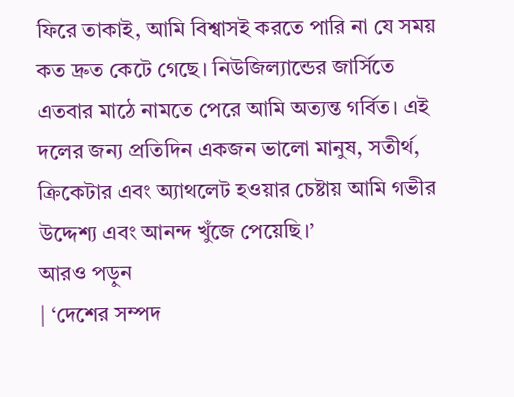ফিরে তাকাই, আমি বিশ্বাসই করতে পারি না যে সময় কত দ্রুত কেটে গেছে। নিউজিল্যান্ডের জার্সিতে এতবার মাঠে নামতে পেরে আমি অত্যন্ত গর্বিত। এই দলের জন্য প্রতিদিন একজন ভালো মানুষ, সতীর্থ, ক্রিকেটার এবং অ্যাথলেট হওয়ার চেষ্টায় আমি গভীর উদ্দেশ্য এবং আনন্দ খুঁজে পেয়েছি।’
আরও পড়ুন
| ‘দেশের সম্পদ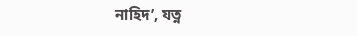নাহিদ’, যত্ন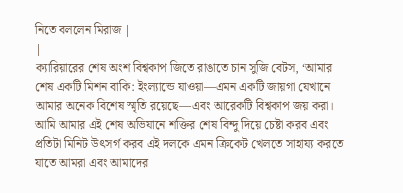নিতে বললেন মিরাজ |
|
ক্যারিয়ারের শেষ অংশ বিশ্বকাপ জিতে রাঙাতে চান সুজি বেটস, ‘আমার শেষ একটি মিশন বাকি: ইংল্যান্ডে যাওয়া—এমন একটি জায়গা যেখানে আমার অনেক বিশেষ স্মৃতি রয়েছে—এবং আরেকটি বিশ্বকাপ জয় করা। আমি আমার এই শেষ অভিযানে শক্তির শেষ বিন্দু দিয়ে চেষ্টা করব এবং প্রতিটা মিনিট উৎসর্গ করব এই দলকে এমন ক্রিকেট খেলতে সাহায্য করতে যাতে আমরা এবং আমাদের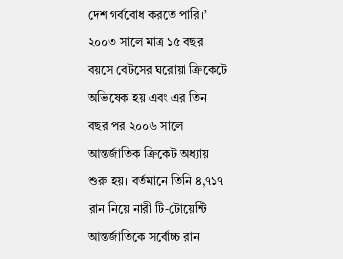দেশ গর্ববোধ করতে পারি।’
২০০৩ সালে মাত্র ১৫ বছর বয়সে বেটসের ঘরোয়া ক্রিকেটে অভিষেক হয় এবং এর তিন বছর পর ২০০৬ সালে আন্তর্জাতিক ক্রিকেট অধ্যায় শুরু হয়। বর্তমানে তিনি ৪,৭১৭ রান নিয়ে নারী টি-টোয়েন্টি আন্তর্জাতিকে সর্বোচ্চ রান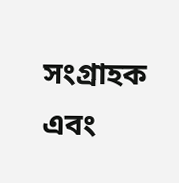সংগ্রাহক এবং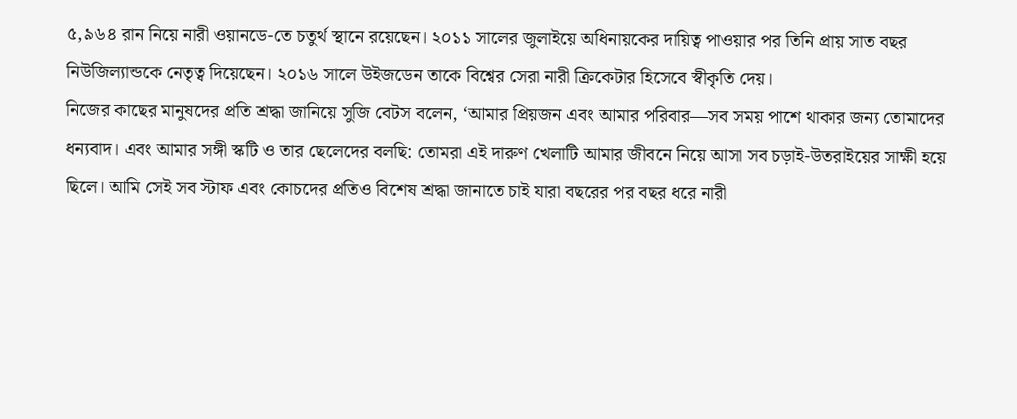৫,৯৬৪ রান নিয়ে নারী ওয়ানডে-তে চতুর্থ স্থানে রয়েছেন। ২০১১ সালের জুলাইয়ে অধিনায়কের দায়িত্ব পাওয়ার পর তিনি প্রায় সাত বছর নিউজিল্যান্ডকে নেতৃত্ব দিয়েছেন। ২০১৬ সালে উইজডেন তাকে বিশ্বের সেরা নারী ক্রিকেটার হিসেবে স্বীকৃতি দেয়।
নিজের কাছের মানুষদের প্রতি শ্রদ্ধা জানিয়ে সুজি বেটস বলেন, ‘আমার প্রিয়জন এবং আমার পরিবার—সব সময় পাশে থাকার জন্য তোমাদের ধন্যবাদ। এবং আমার সঙ্গী স্কটি ও তার ছেলেদের বলছি: তোমরা এই দারুণ খেলাটি আমার জীবনে নিয়ে আসা সব চড়াই-উতরাইয়ের সাক্ষী হয়ে ছিলে। আমি সেই সব স্টাফ এবং কোচদের প্রতিও বিশেষ শ্রদ্ধা জানাতে চাই যারা বছরের পর বছর ধরে নারী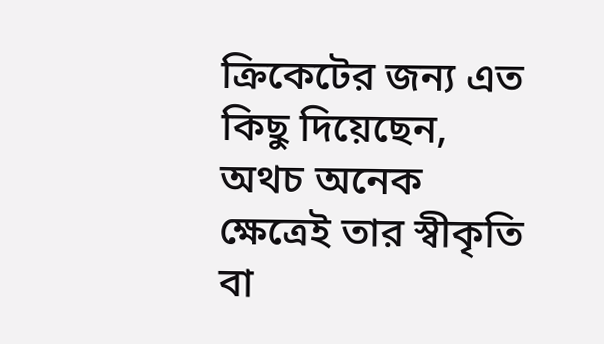ক্রিকেটের জন্য এত কিছু দিয়েছেন, অথচ অনেক ক্ষেত্রেই তার স্বীকৃতি বা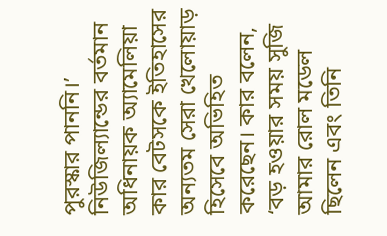পুরস্কার পাননি।’
নিউজিল্যান্ডের বর্তমান অধিনায়ক অ্যামেলিয়া কার বেটসকে ইতিহাসের অন্যতম সেরা খেলোয়াড় হিসেবে অভিহিত করেছেন। কার বলেন, ‘বড় হওয়ার সময় সুজি আমার রোল মডেল ছিলেন এবং তিনি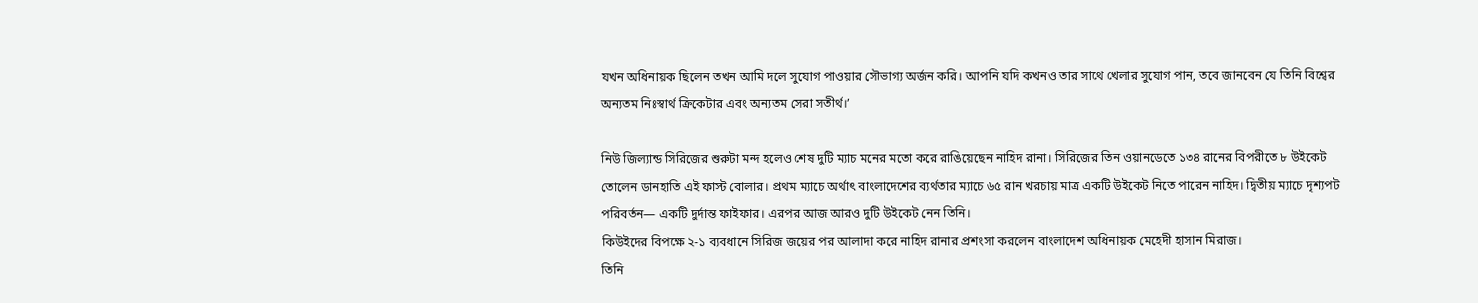যখন অধিনায়ক ছিলেন তখন আমি দলে সুযোগ পাওয়ার সৌভাগ্য অর্জন করি। আপনি যদি কখনও তার সাথে খেলার সুযোগ পান, তবে জানবেন যে তিনি বিশ্বের অন্যতম নিঃস্বার্থ ক্রিকেটার এবং অন্যতম সেরা সতীর্থ।’

নিউ জিল্যান্ড সিরিজের শুরুটা মন্দ হলেও শেষ দুটি ম্যাচ মনের মতো করে রাঙিয়েছেন নাহিদ রানা। সিরিজের তিন ওয়ানডেতে ১৩৪ রানের বিপরীতে ৮ উইকেট তোলেন ডানহাতি এই ফাস্ট বোলার। প্রথম ম্যাচে অর্থাৎ বাংলাদেশের ব্যর্থতার ম্যাচে ৬৫ রান খরচায় মাত্র একটি উইকেট নিতে পারেন নাহিদ। দ্বিতীয় ম্যাচে দৃশ্যপট পরিবর্তন— একটি দুর্দান্ত ফাইফার। এরপর আজ আরও দুটি উইকেট নেন তিনি।
কিউইদের বিপক্ষে ২-১ ব্যবধানে সিরিজ জয়ের পর আলাদা করে নাহিদ রানার প্রশংসা করলেন বাংলাদেশ অধিনায়ক মেহেদী হাসান মিরাজ।
তিনি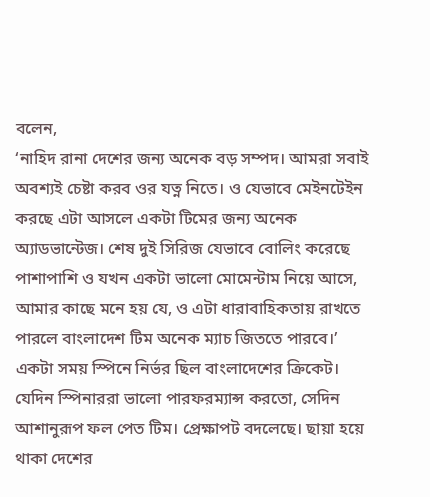বলেন,
‘নাহিদ রানা দেশের জন্য অনেক বড় সম্পদ। আমরা সবাই অবশ্যই চেষ্টা করব ওর যত্ন নিতে। ও যেভাবে মেইনটেইন করছে এটা আসলে একটা টিমের জন্য অনেক অ্যাডভান্টেজ। শেষ দুই সিরিজ যেভাবে বোলিং করেছে পাশাপাশি ও যখন একটা ভালো মোমেন্টাম নিয়ে আসে, আমার কাছে মনে হয় যে, ও এটা ধারাবাহিকতায় রাখতে পারলে বাংলাদেশ টিম অনেক ম্যাচ জিততে পারবে।’
একটা সময় স্পিনে নির্ভর ছিল বাংলাদেশের ক্রিকেট। যেদিন স্পিনাররা ভালো পারফরম্যান্স করতো, সেদিন আশানুরূপ ফল পেত টিম। প্রেক্ষাপট বদলেছে। ছায়া হয়ে থাকা দেশের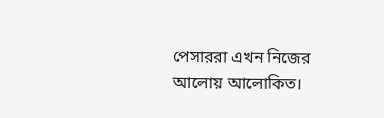পেসাররা এখন নিজের আলোয় আলোকিত।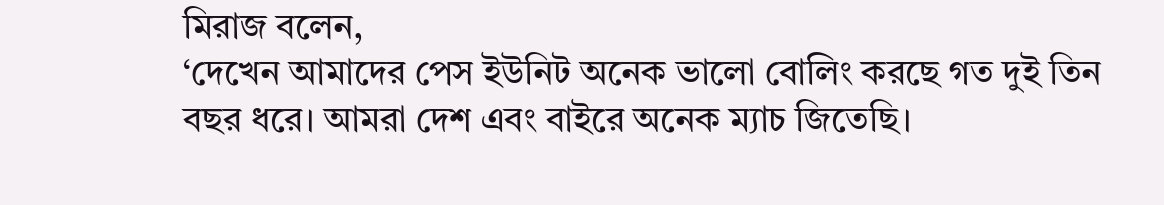মিরাজ বলেন,
‘দেখেন আমাদের পেস ইউনিট অনেক ভালো বোলিং করছে গত দুই তিন বছর ধরে। আমরা দেশ এবং বাইরে অনেক ম্যাচ জিতেছি।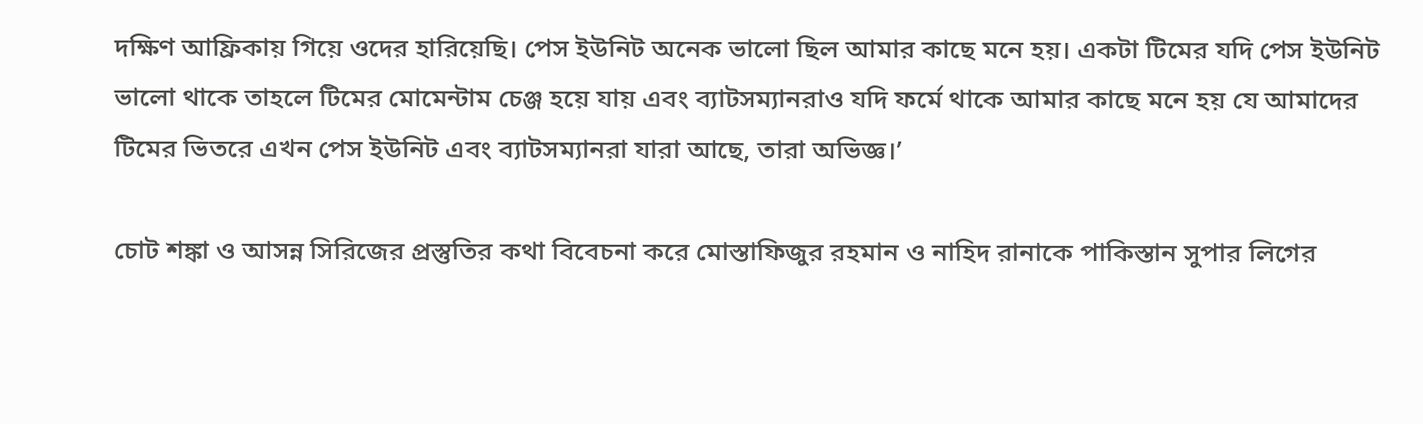দক্ষিণ আফ্রিকায় গিয়ে ওদের হারিয়েছি। পেস ইউনিট অনেক ভালো ছিল আমার কাছে মনে হয়। একটা টিমের যদি পেস ইউনিট ভালো থাকে তাহলে টিমের মোমেন্টাম চেঞ্জ হয়ে যায় এবং ব্যাটসম্যানরাও যদি ফর্মে থাকে আমার কাছে মনে হয় যে আমাদের টিমের ভিতরে এখন পেস ইউনিট এবং ব্যাটসম্যানরা যারা আছে, তারা অভিজ্ঞ।’

চোট শঙ্কা ও আসন্ন সিরিজের প্রস্তুতির কথা বিবেচনা করে মোস্তাফিজুর রহমান ও নাহিদ রানাকে পাকিস্তান সুপার লিগের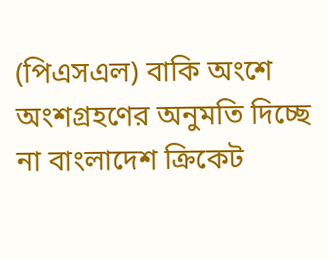(পিএসএল) বাকি অংশে অংশগ্রহণের অনুমতি দিচ্ছে না বাংলাদেশ ক্রিকেট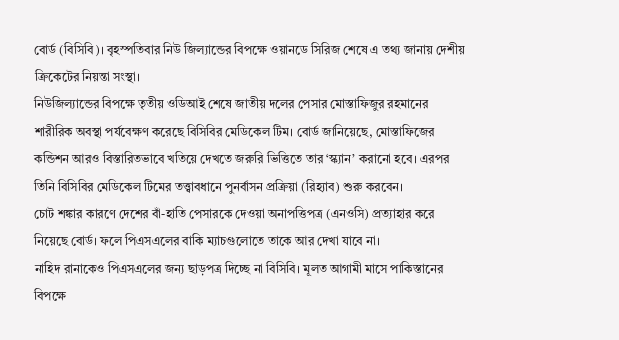বোর্ড (বিসিবি)। বৃহস্পতিবার নিউ জিল্যান্ডের বিপক্ষে ওয়ানডে সিরিজ শেষে এ তথ্য জানায় দেশীয় ক্রিকেটের নিয়ন্তা সংস্থা।
নিউজিল্যান্ডের বিপক্ষে তৃতীয় ওডিআই শেষে জাতীয় দলের পেসার মোস্তাফিজুর রহমানের শারীরিক অবস্থা পর্যবেক্ষণ করেছে বিসিবির মেডিকেল টিম। বোর্ড জানিয়েছে, মোস্তাফিজের কন্ডিশন আরও বিস্তারিতভাবে খতিয়ে দেখতে জরুরি ভিত্তিতে তার ‘স্ক্যান’ করানো হবে। এরপর তিনি বিসিবির মেডিকেল টিমের তত্ত্বাবধানে পুনর্বাসন প্রক্রিয়া (রিহ্যাব) শুরু করবেন।
চোট শঙ্কার কারণে দেশের বাঁ-হাতি পেসারকে দেওয়া অনাপত্তিপত্র (এনওসি) প্রত্যাহার করে নিয়েছে বোর্ড। ফলে পিএসএলের বাকি ম্যাচগুলোতে তাকে আর দেখা যাবে না।
নাহিদ রানাকেও পিএসএলের জন্য ছাড়পত্র দিচ্ছে না বিসিবি। মূলত আগামী মাসে পাকিস্তানের বিপক্ষে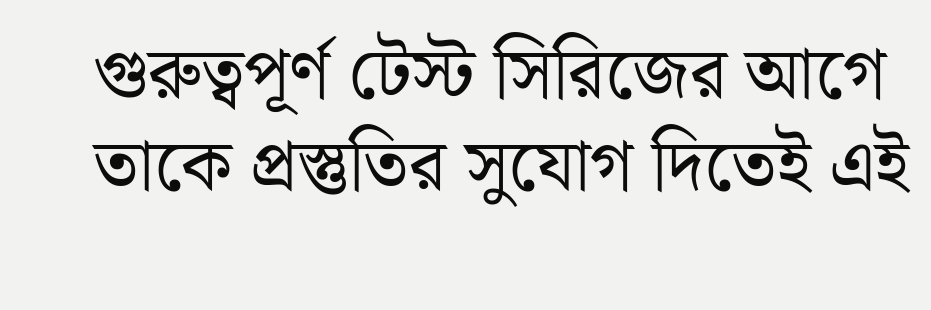গুরুত্বপূর্ণ টেস্ট সিরিজের আগে তাকে প্রস্তুতির সুযোগ দিতেই এই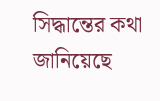সিদ্ধান্তের কথা জানিয়েছে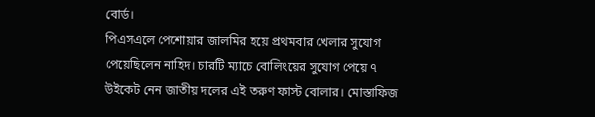বোর্ড।
পিএসএলে পেশোয়ার জালমির হয়ে প্রথমবার খেলার সুযোগ পেয়েছিলেন নাহিদ। চারটি ম্যাচে বোলিংয়ের সুযোগ পেয়ে ৭ উইকেট নেন জাতীয় দলের এই তরুণ ফাস্ট বোলার। মোস্তাফিজ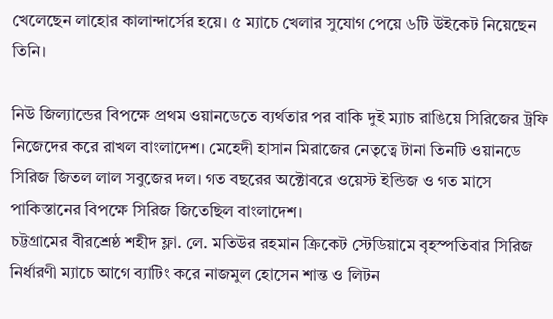খেলেছেন লাহোর কালান্দার্সের হয়ে। ৫ ম্যাচে খেলার সুযোগ পেয়ে ৬টি উইকেট নিয়েছেন তিনি।

নিউ জিল্যান্ডের বিপক্ষে প্রথম ওয়ানডেতে ব্যর্থতার পর বাকি দুই ম্যাচ রাঙিয়ে সিরিজের ট্রফি নিজেদের করে রাখল বাংলাদেশ। মেহেদী হাসান মিরাজের নেতৃত্বে টানা তিনটি ওয়ানডে সিরিজ জিতল লাল সবুজের দল। গত বছরের অক্টোবরে ওয়েস্ট ইন্ডিজ ও গত মাসে পাকিস্তানের বিপক্ষে সিরিজ জিতেছিল বাংলাদেশ।
চট্টগ্রামের বীরশ্রেষ্ঠ শহীদ ফ্লা. লে. মতিউর রহমান ক্রিকেট স্টেডিয়ামে বৃহস্পতিবার সিরিজ নির্ধারণী ম্যাচে আগে ব্যাটিং করে নাজমুল হোসেন শান্ত ও লিটন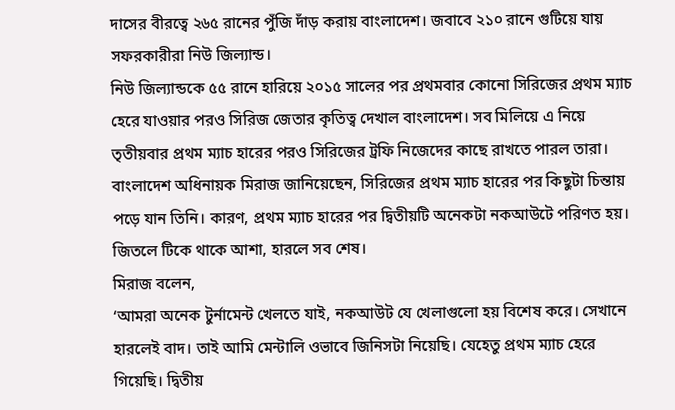দাসের বীরত্বে ২৬৫ রানের পুঁজি দাঁড় করায় বাংলাদেশ। জবাবে ২১০ রানে গুটিয়ে যায় সফরকারীরা নিউ জিল্যান্ড।
নিউ জিল্যান্ডকে ৫৫ রানে হারিয়ে ২০১৫ সালের পর প্রথমবার কোনো সিরিজের প্রথম ম্যাচ হেরে যাওয়ার পরও সিরিজ জেতার কৃতিত্ব দেখাল বাংলাদেশ। সব মিলিয়ে এ নিয়ে তৃতীয়বার প্রথম ম্যাচ হারের পরও সিরিজের ট্রফি নিজেদের কাছে রাখতে পারল তারা।
বাংলাদেশ অধিনায়ক মিরাজ জানিয়েছেন, সিরিজের প্রথম ম্যাচ হারের পর কিছুটা চিন্তায় পড়ে যান তিনি। কারণ, প্রথম ম্যাচ হারের পর দ্বিতীয়টি অনেকটা নকআউটে পরিণত হয়। জিতলে টিকে থাকে আশা, হারলে সব শেষ।
মিরাজ বলেন,
‘আমরা অনেক টুর্নামেন্ট খেলতে যাই, নকআউট যে খেলাগুলো হয় বিশেষ করে। সেখানে হারলেই বাদ। তাই আমি মেন্টালি ওভাবে জিনিসটা নিয়েছি। যেহেতু প্রথম ম্যাচ হেরে গিয়েছি। দ্বিতীয়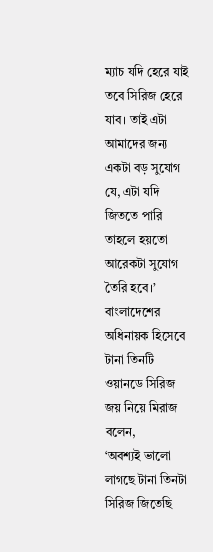ম্যাচ যদি হেরে যাই তবে সিরিজ হেরে যাব। তাই এটা আমাদের জন্য একটা বড় সুযোগ যে, এটা যদি জিততে পারি তাহলে হয়তো আরেকটা সুযোগ তৈরি হবে।’
বাংলাদেশের অধিনায়ক হিসেবে টানা তিনটি ওয়ানডে সিরিজ জয় নিয়ে মিরাজ বলেন,
‘অবশ্যই ভালো লাগছে টানা তিনটা সিরিজ জিতেছি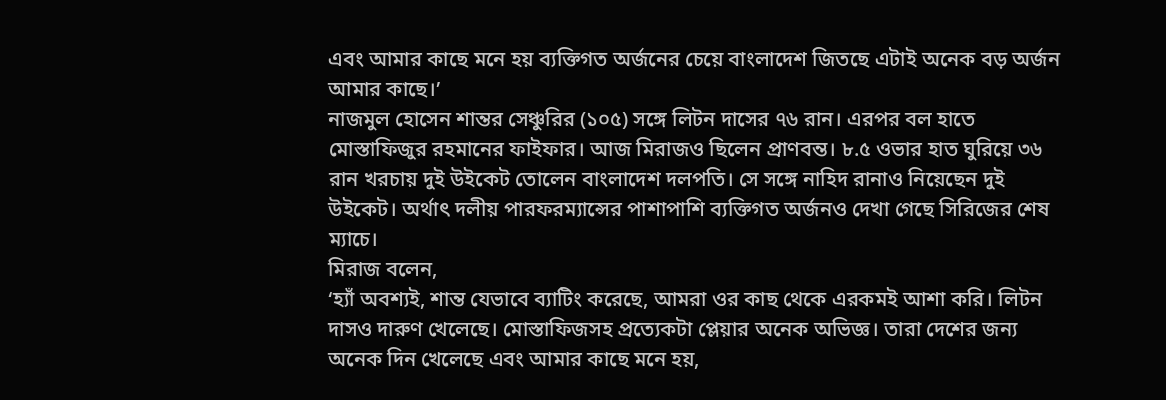এবং আমার কাছে মনে হয় ব্যক্তিগত অর্জনের চেয়ে বাংলাদেশ জিতছে এটাই অনেক বড় অর্জন আমার কাছে।’
নাজমুল হোসেন শান্তর সেঞ্চুরির (১০৫) সঙ্গে লিটন দাসের ৭৬ রান। এরপর বল হাতে মোস্তাফিজুর রহমানের ফাইফার। আজ মিরাজও ছিলেন প্রাণবন্ত। ৮.৫ ওভার হাত ঘুরিয়ে ৩৬ রান খরচায় দুই উইকেট তোলেন বাংলাদেশ দলপতি। সে সঙ্গে নাহিদ রানাও নিয়েছেন দুই উইকেট। অর্থাৎ দলীয় পারফরম্যান্সের পাশাপাশি ব্যক্তিগত অর্জনও দেখা গেছে সিরিজের শেষ ম্যাচে।
মিরাজ বলেন,
‘হ্যাঁ অবশ্যই, শান্ত যেভাবে ব্যাটিং করেছে, আমরা ওর কাছ থেকে এরকমই আশা করি। লিটন দাসও দারুণ খেলেছে। মোস্তাফিজসহ প্রত্যেকটা প্লেয়ার অনেক অভিজ্ঞ। তারা দেশের জন্য অনেক দিন খেলেছে এবং আমার কাছে মনে হয়,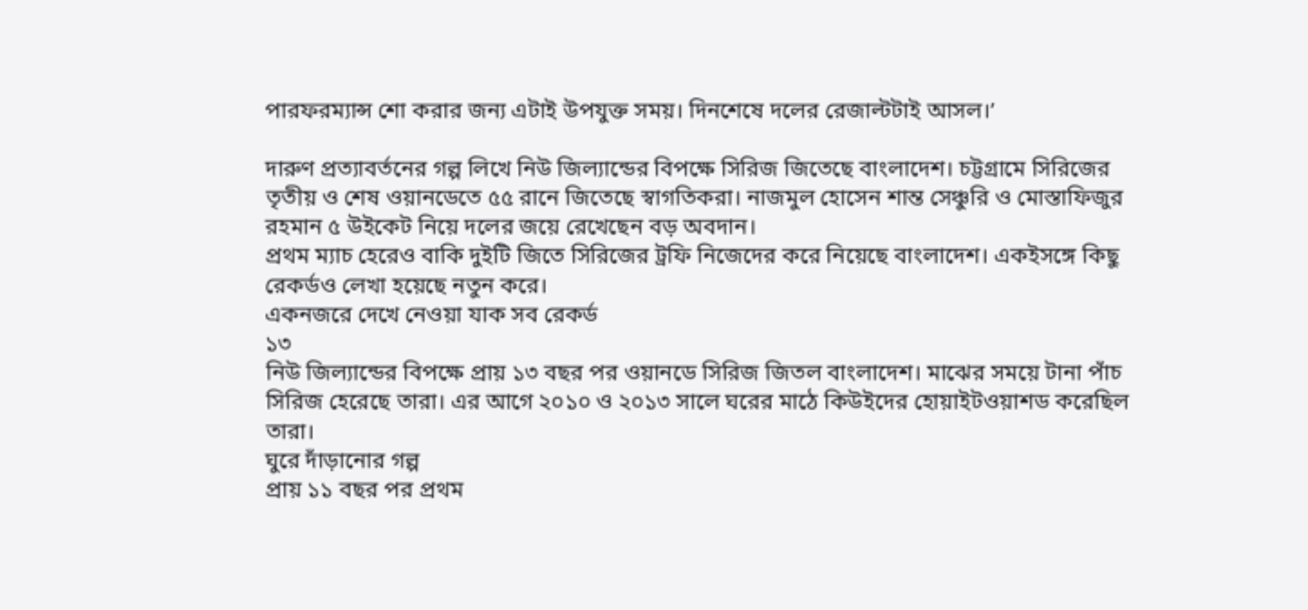পারফরম্যান্স শো করার জন্য এটাই উপযুক্ত সময়। দিনশেষে দলের রেজাল্টটাই আসল।’

দারুণ প্রত্যাবর্তনের গল্প লিখে নিউ জিল্যান্ডের বিপক্ষে সিরিজ জিতেছে বাংলাদেশ। চট্টগ্রামে সিরিজের তৃতীয় ও শেষ ওয়ানডেতে ৫৫ রানে জিতেছে স্বাগতিকরা। নাজমুল হোসেন শান্ত সেঞ্চুরি ও মোস্তাফিজুর রহমান ৫ উইকেট নিয়ে দলের জয়ে রেখেছেন বড় অবদান।
প্রথম ম্যাচ হেরেও বাকি দুইটি জিতে সিরিজের ট্রফি নিজেদের করে নিয়েছে বাংলাদেশ। একইসঙ্গে কিছু রেকর্ডও লেখা হয়েছে নতুন করে।
একনজরে দেখে নেওয়া যাক সব রেকর্ড
১৩
নিউ জিল্যান্ডের বিপক্ষে প্রায় ১৩ বছর পর ওয়ানডে সিরিজ জিতল বাংলাদেশ। মাঝের সময়ে টানা পাঁচ সিরিজ হেরেছে তারা। এর আগে ২০১০ ও ২০১৩ সালে ঘরের মাঠে কিউইদের হোয়াইটওয়াশড করেছিল তারা।
ঘুরে দাঁড়ানোর গল্প
প্রায় ১১ বছর পর প্রথম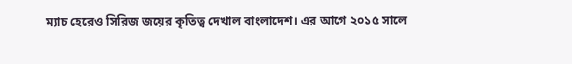ম্যাচ হেরেও সিরিজ জয়ের কৃতিত্ব দেখাল বাংলাদেশ। এর আগে ২০১৫ সালে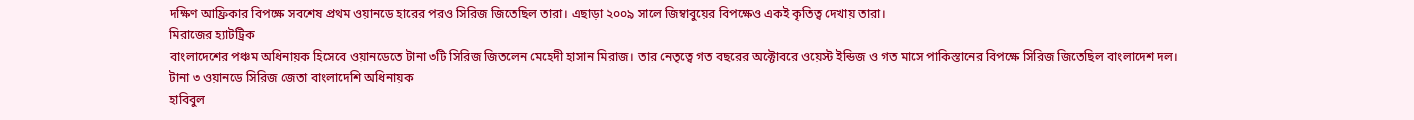দক্ষিণ আফ্রিকার বিপক্ষে সবশেষ প্রথম ওয়ানডে হারের পরও সিরিজ জিতেছিল তারা। এছাড়া ২০০৯ সালে জিম্বাবুয়ের বিপক্ষেও একই কৃতিত্ব দেখায় তারা।
মিরাজের হ্যাটট্রিক
বাংলাদেশের পঞ্চম অধিনায়ক হিসেবে ওয়ানডেতে টানা ৩টি সিরিজ জিতলেন মেহেদী হাসান মিরাজ। তার নেতৃত্বে গত বছরের অক্টোবরে ওয়েস্ট ইন্ডিজ ও গত মাসে পাকিস্তানের বিপক্ষে সিরিজ জিতেছিল বাংলাদেশ দল।
টানা ৩ ওয়ানডে সিরিজ জেতা বাংলাদেশি অধিনায়ক
হাবিবুল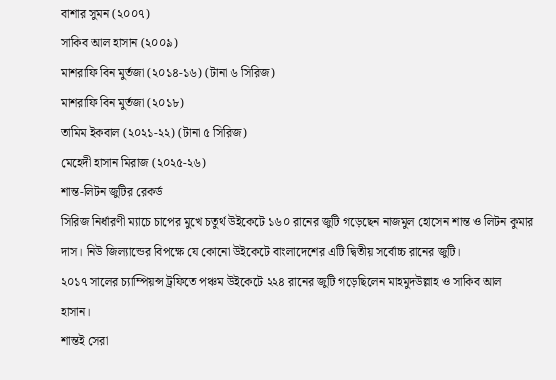বাশার সুমন (২০০৭)
সাকিব আল হাসান (২০০৯)
মাশরাফি বিন মুর্তজা (২০১৪-১৬) (টানা ৬ সিরিজ)
মাশরাফি বিন মুর্তজা (২০১৮)
তামিম ইকবাল (২০২১-২২) (টানা ৫ সিরিজ)
মেহেদী হাসান মিরাজ (২০২৫-২৬)
শান্ত-লিটন জুটির রেকর্ড
সিরিজ নির্ধারণী ম্যাচে চাপের মুখে চতুর্থ উইকেটে ১৬০ রানের জুটি গড়েছেন নাজমুল হোসেন শান্ত ও লিটন কুমার দাস। নিউ জিল্যান্ডের বিপক্ষে যে কোনো উইকেটে বাংলাদেশের এটি দ্বিতীয় সর্বোচ্চ রানের জুটি।
২০১৭ সালের চ্যাম্পিয়ন্স ট্রফিতে পঞ্চম উইকেটে ২২৪ রানের জুটি গড়েছিলেন মাহমুদউল্লাহ ও সাকিব আল হাসান।
শান্তই সেরা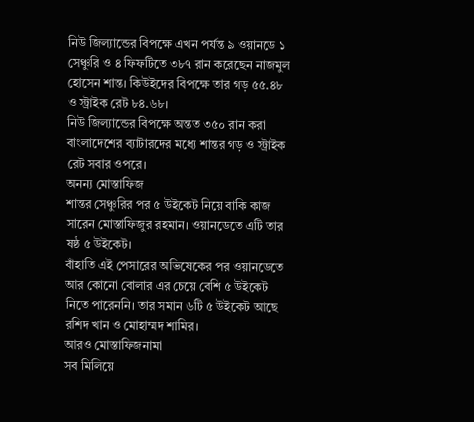নিউ জিল্যান্ডের বিপক্ষে এখন পর্যন্ত ৯ ওয়ানডে ১ সেঞ্চুরি ও ৪ ফিফটিতে ৩৮৭ রান করেছেন নাজমুল হোসেন শান্ত। কিউইদের বিপক্ষে তার গড় ৫৫.৪৮ ও স্ট্রাইক রেট ৮৪.৬৮।
নিউ জিল্যান্ডের বিপক্ষে অন্তত ৩৫০ রান করা বাংলাদেশের ব্যাটারদের মধ্যে শান্তর গড় ও স্ট্রাইক রেট সবার ওপরে।
অনন্য মোস্তাফিজ
শান্তর সেঞ্চুরির পর ৫ উইকেট নিয়ে বাকি কাজ সারেন মোস্তাফিজুর রহমান। ওয়ানডেতে এটি তার ষষ্ঠ ৫ উইকেট।
বাঁহাতি এই পেসারের অভিষেকের পর ওয়ানডেতে আর কোনো বোলার এর চেয়ে বেশি ৫ উইকেট নিতে পারেননি। তার সমান ৬টি ৫ উইকেট আছে রশিদ খান ও মোহাম্মদ শামির।
আরও মোস্তাফিজনামা
সব মিলিয়ে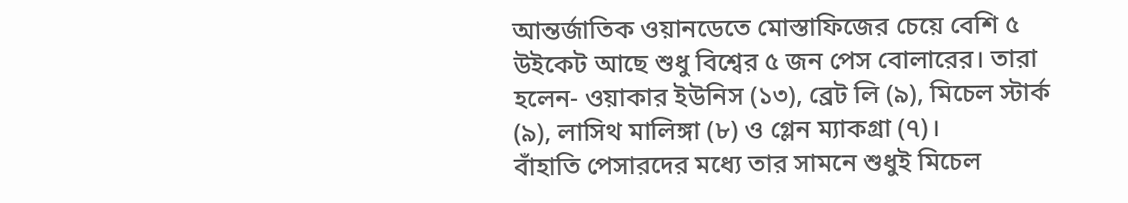আন্তর্জাতিক ওয়ানডেতে মোস্তাফিজের চেয়ে বেশি ৫ উইকেট আছে শুধু বিশ্বের ৫ জন পেস বোলারের। তারা হলেন- ওয়াকার ইউনিস (১৩), ব্রেট লি (৯), মিচেল স্টার্ক (৯), লাসিথ মালিঙ্গা (৮) ও গ্লেন ম্যাকগ্রা (৭)।
বাঁহাতি পেসারদের মধ্যে তার সামনে শুধুই মিচেল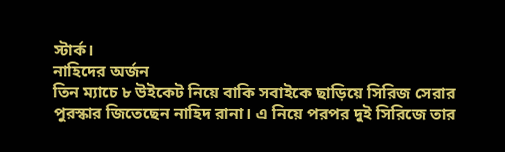স্টার্ক।
নাহিদের অর্জন
তিন ম্যাচে ৮ উইকেট নিয়ে বাকি সবাইকে ছাড়িয়ে সিরিজ সেরার পুরস্কার জিতেছেন নাহিদ রানা। এ নিয়ে পরপর দুই সিরিজে তার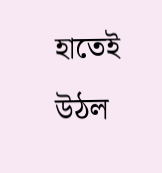হাতেই উঠল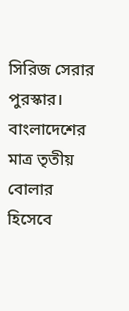সিরিজ সেরার পুরস্কার।
বাংলাদেশের মাত্র তৃতীয় বোলার হিসেবে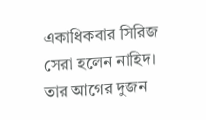একাধিকবার সিরিজ সেরা হলেন নাহিদ। তার আগের দুজন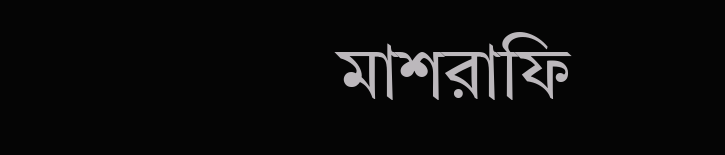মাশরাফি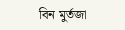বিন মুর্তজা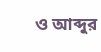ও আব্দুর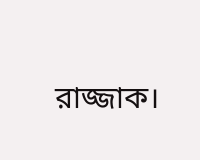রাজ্জাক।